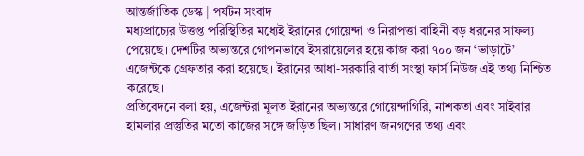আন্তর্জাতিক ডেস্ক | পর্যটন সংবাদ
মধ্যপ্রাচ্যের উত্তপ্ত পরিস্থিতির মধ্যেই ইরানের গোয়েন্দা ও নিরাপত্তা বাহিনী বড় ধরনের সাফল্য পেয়েছে। দেশটির অভ্যন্তরে গোপনভাবে ইসরায়েলের হয়ে কাজ করা ৭০০ জন ‘ভাড়াটে’ এজেন্টকে গ্রেফতার করা হয়েছে। ইরানের আধা-সরকারি বার্তা সংস্থা ফার্স নিউজ এই তথ্য নিশ্চিত করেছে।
প্রতিবেদনে বলা হয়, এজেন্টরা মূলত ইরানের অভ্যন্তরে গোয়েন্দাগিরি, নাশকতা এবং সাইবার হামলার প্রস্তুতির মতো কাজের সঙ্গে জড়িত ছিল। সাধারণ জনগণের তথ্য এবং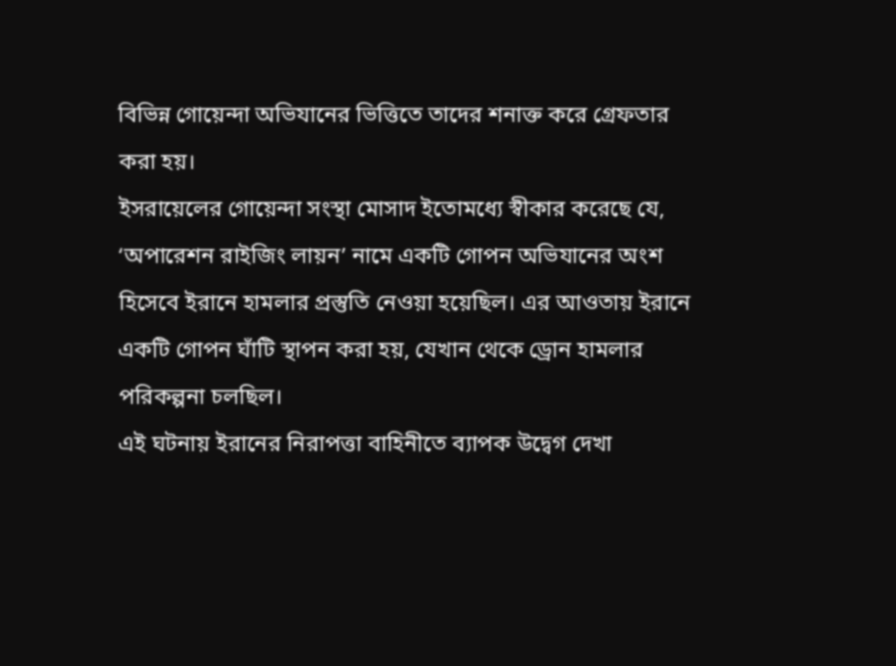বিভিন্ন গোয়েন্দা অভিযানের ভিত্তিতে তাদের শনাক্ত করে গ্রেফতার করা হয়।
ইসরায়েলের গোয়েন্দা সংস্থা মোসাদ ইতোমধ্যে স্বীকার করেছে যে, ‘অপারেশন রাইজিং লায়ন’ নামে একটি গোপন অভিযানের অংশ হিসেবে ইরানে হামলার প্রস্তুতি নেওয়া হয়েছিল। এর আওতায় ইরানে একটি গোপন ঘাঁটি স্থাপন করা হয়, যেখান থেকে ড্রোন হামলার পরিকল্পনা চলছিল।
এই ঘটনায় ইরানের নিরাপত্তা বাহিনীতে ব্যাপক উদ্বেগ দেখা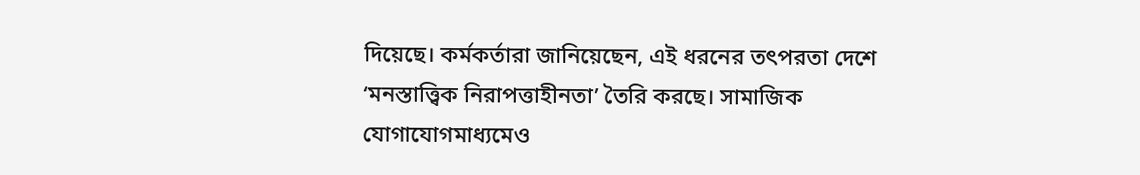দিয়েছে। কর্মকর্তারা জানিয়েছেন, এই ধরনের তৎপরতা দেশে ‘মনস্তাত্ত্বিক নিরাপত্তাহীনতা’ তৈরি করছে। সামাজিক যোগাযোগমাধ্যমেও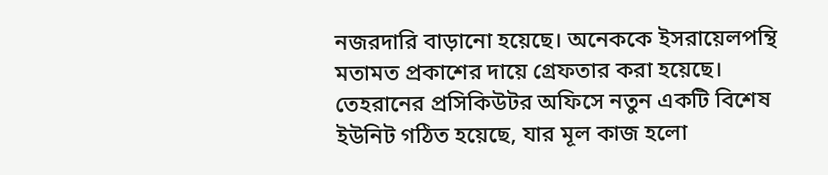নজরদারি বাড়ানো হয়েছে। অনেককে ইসরায়েলপন্থি মতামত প্রকাশের দায়ে গ্রেফতার করা হয়েছে।
তেহরানের প্রসিকিউটর অফিসে নতুন একটি বিশেষ ইউনিট গঠিত হয়েছে, যার মূল কাজ হলো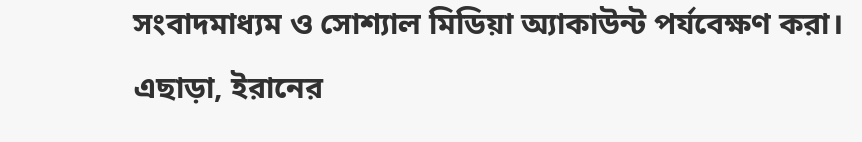সংবাদমাধ্যম ও সোশ্যাল মিডিয়া অ্যাকাউন্ট পর্যবেক্ষণ করা।
এছাড়া, ইরানের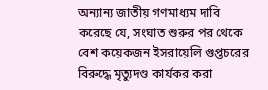অন্যান্য জাতীয় গণমাধ্যম দাবি করেছে যে, সংঘাত শুরুর পর থেকে বেশ কয়েকজন ইসরায়েলি গুপ্তচরের বিরুদ্ধে মৃত্যুদণ্ড কার্যকর করা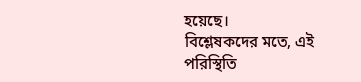হয়েছে।
বিশ্লেষকদের মতে, এই পরিস্থিতি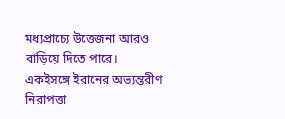মধ্যপ্রাচ্যে উত্তেজনা আরও বাড়িয়ে দিতে পারে। একইসঙ্গে ইরানের অভ্যন্তরীণ নিরাপত্তা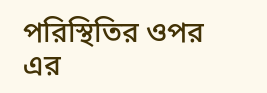পরিস্থিতির ওপর এর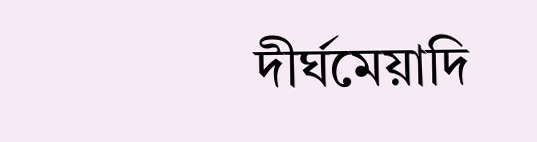দীর্ঘমেয়াদি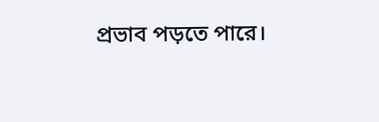প্রভাব পড়তে পারে।